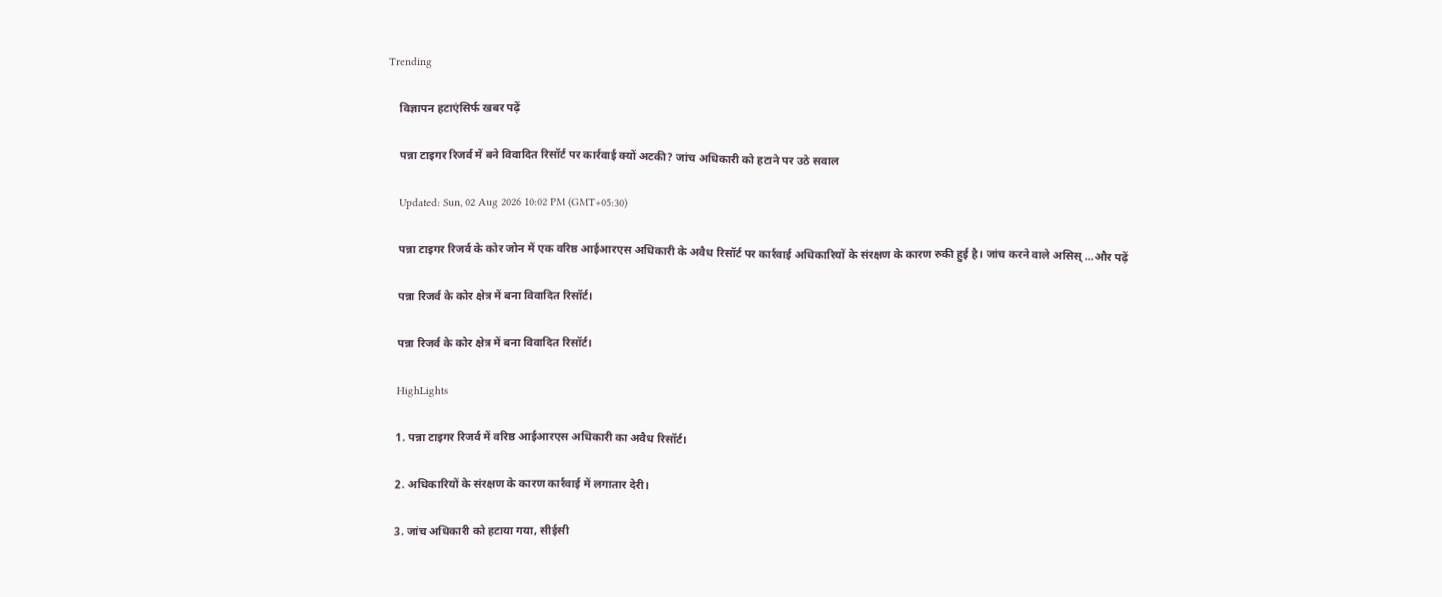Trending

    विज्ञापन हटाएंसिर्फ खबर पढ़ें

    पन्ना टाइगर रिजर्व में बने विवादित रिसॉर्ट पर कार्रवाई क्यों अटकी? जांच अधिकारी को हटाने पर उठे सवाल

    Updated: Sun, 02 Aug 2026 10:02 PM (GMT+05:30)

    पन्ना टाइगर रिजर्व के कोर जोन में एक वरिष्ठ आईआरएस अधिकारी के अवैध रिसॉर्ट पर कार्रवाई अधिकारियों के संरक्षण के कारण रुकी हुई है। जांच करने वाले असिस् ...और पढ़ें

    पन्ना रिजर्व के कोर क्षेत्र में बना विवादित रिसॉर्ट।

    पन्ना रिजर्व के कोर क्षेत्र में बना विवादित रिसॉर्ट।

    HighLights

    1. पन्ना टाइगर रिजर्व में वरिष्ठ आईआरएस अधिकारी का अवैध रिसॉर्ट।

    2. अधिकारियों के संरक्षण के कारण कार्रवाई में लगातार देरी।

    3. जांच अधिकारी को हटाया गया, सीईसी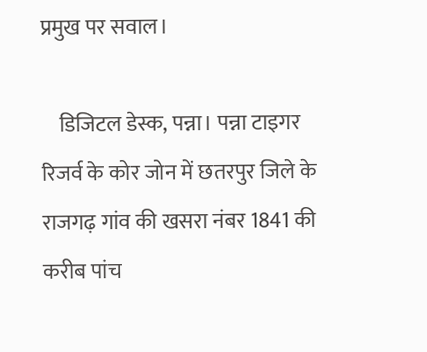प्रमुख पर सवाल।

    डिजिटल डेस्क, पन्ना। पन्ना टाइगर रिजर्व के कोर जोन में छतरपुर जिले के राजगढ़ गांव की खसरा नंबर 1841 की करीब पांच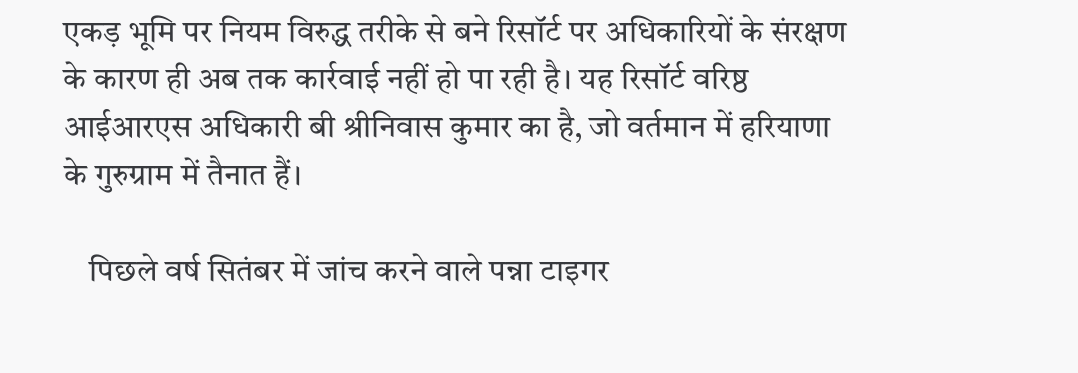एकड़ भूमि पर नियम विरुद्ध तरीके से बने रिसॉर्ट पर अधिकारियों के संरक्षण के कारण ही अब तक कार्रवाई नहीं हो पा रही है। यह रिसॉर्ट वरिष्ठ आईआरएस अधिकारी बी श्रीनिवास कुमार का है, जो वर्तमान में हरियाणा के गुरुग्राम में तैनात हैं।

    पिछले वर्ष सितंबर में जांच करने वाले पन्ना टाइगर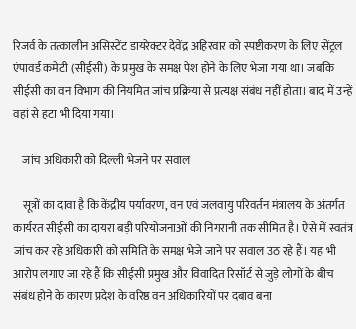रिजर्व के तत्कालीन असिस्टेंट डायरेक्टर देवेंद्र अहिरवार को स्पष्टीकरण के लिए सेंट्रल एंपावर्ड कमेटी (सीईसी) के प्रमुख के समक्ष पेश होने के लिए भेजा गया था। जबकि सीईसी का वन विभाग की नियमित जांच प्रक्रिया से प्रत्यक्ष संबंध नहीं होता। बाद में उन्हें वहां से हटा भी दिया गया।

    जांच अधिकारी को दिल्ली भेजने पर सवाल

    सूत्रों का दावा है कि केंद्रीय पर्यावरण, वन एवं जलवायु परिवर्तन मंत्रालय के अंतर्गत कार्यरत सीईसी का दायरा बड़ी परियोजनाओं की निगरानी तक सीमित है। ऐसे में स्वतंत्र जांच कर रहे अधिकारी को समिति के समक्ष भेजे जाने पर सवाल उठ रहे हैं। यह भी आरोप लगाए जा रहे हैं कि सीईसी प्रमुख और विवादित रिसॉर्ट से जुड़े लोगों के बीच संबंध होने के कारण प्रदेश के वरिष्ठ वन अधिकारियों पर दबाव बना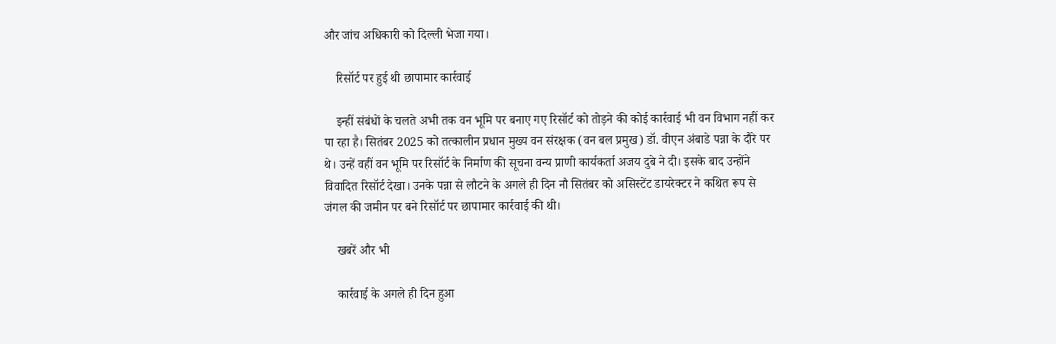और जांच अधिकारी को दिल्ली भेजा गया।

    रिसॉर्ट पर हुई थी छापामार कार्रवाई

    इन्हीं संबंधों के चलते अभी तक वन भूमि पर बनाए गए रिसॉर्ट को तोड़ने की कोई कार्रवाई भी वन विभाग नहीं कर पा रहा है। सितंबर 2025 को तत्कालीन प्रधान मुख्य वन संरक्षक (वन बल प्रमुख) डॉ. वीएन अंबाडे पन्ना के दौरे पर थे। उन्हें वहीं वन भूमि पर रिसॉर्ट के निर्माण की सूचना वन्य प्राणी कार्यकर्ता अजय दुबे ने दी। इसके बाद उन्होंने विवादित रिसॉर्ट देखा। उनके पन्ना से लौटने के अगले ही दिन नौ सितंबर को असिस्टेंट डायरेक्टर ने कथित रूप से जंगल की जमीन पर बने रिसॉर्ट पर छापामार कार्रवाई की थी।

    खबरें और भी

    कार्रवाई के अगले ही दिन हुआ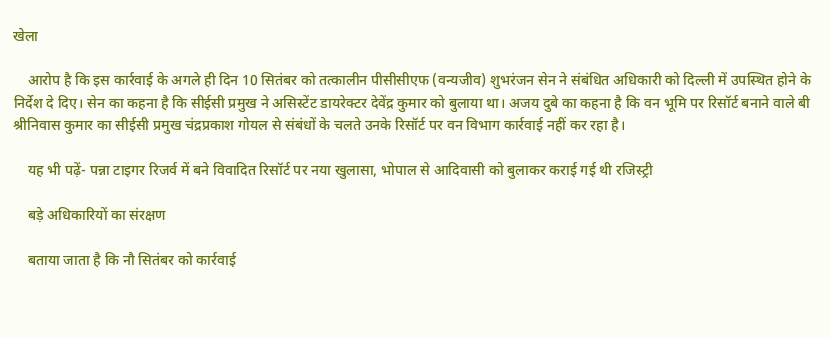खेला

    आरोप है कि इस कार्रवाई के अगले ही दिन 10 सितंबर को तत्कालीन पीसीसीएफ (वन्यजीव) शुभरंजन सेन ने संबंधित अधिकारी को दिल्ली में उपस्थित होने के निर्देश दे दिए। सेन का कहना है कि सीईसी प्रमुख ने असिस्टेंट डायरेक्टर देवेंद्र कुमार को बुलाया था। अजय दुबे का कहना है कि वन भूमि पर रिसॉर्ट बनाने वाले बी श्रीनिवास कुमार का सीईसी प्रमुख चंद्रप्रकाश गोयल से संबंधों के चलते उनके रिसॉर्ट पर वन विभाग कार्रवाई नहीं कर रहा है।

    यह भी पढ़ें- पन्ना टाइगर रिजर्व में बने विवादित रिसॉर्ट पर नया खुलासा, भोपाल से आदिवासी को बुलाकर कराई गई थी रजिस्ट्री

    बड़े अधिकारियों का संरक्षण

    बताया जाता है कि नौ सितंबर को कार्रवाई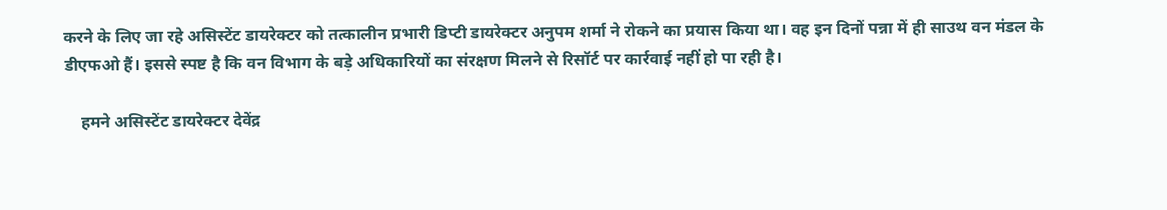करने के लिए जा रहे असिस्टेंट डायरेक्टर को तत्कालीन प्रभारी डिप्टी डायरेक्टर अनुपम शर्मा ने रोकने का प्रयास किया था। वह इन दिनों पन्ना में ही साउथ वन मंडल के डीएफओ हैं। इससे स्पष्ट है कि वन विभाग के बड़े अधिकारियों का संरक्षण मिलने से रिसॉर्ट पर कार्रवाई नहीं हो पा रही है।

    हमने असिस्टेंट डायरेक्टर देवेंद्र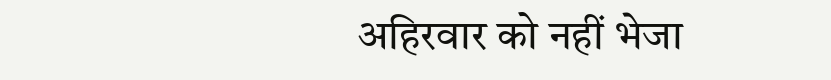अहिरवार को नहीं भेजा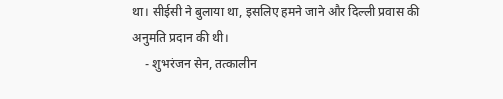था। सीईसी ने बुलाया था, इसलिए हमने जाने और दिल्ली प्रवास की अनुमति प्रदान की थी।
    - शुभरंजन सेन, तत्कालीन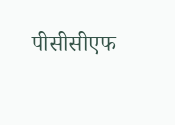पीसीसीएफ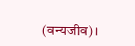(वन्यजीव)।